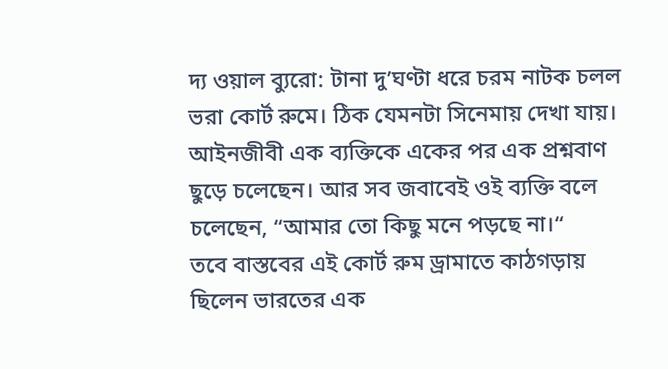দ্য ওয়াল ব্যুরো: টানা দু’ঘণ্টা ধরে চরম নাটক চলল ভরা কোর্ট রুমে। ঠিক যেমনটা সিনেমায় দেখা যায়। আইনজীবী এক ব্যক্তিকে একের পর এক প্রশ্নবাণ ছুড়ে চলেছেন। আর সব জবাবেই ওই ব্যক্তি বলে চলেছেন, “আমার তো কিছু মনে পড়ছে না।“
তবে বাস্তবের এই কোর্ট রুম ড্রামাতে কাঠগড়ায় ছিলেন ভারতের এক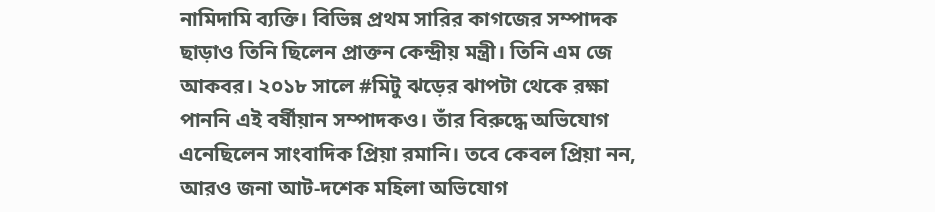নামিদামি ব্যক্তি। বিভিন্ন প্রথম সারির কাগজের সম্পাদক ছাড়াও তিনি ছিলেন প্রাক্তন কেন্দ্রীয় মন্ত্রী। তিনি এম জে আকবর। ২০১৮ সালে #মিটু ঝড়ের ঝাপটা থেকে রক্ষা পাননি এই বর্ষীয়ান সম্পাদকও। তাঁর বিরুদ্ধে অভিযোগ এনেছিলেন সাংবাদিক প্রিয়া রমানি। তবে কেবল প্রিয়া নন, আরও জনা আট-দশেক মহিলা অভিযোগ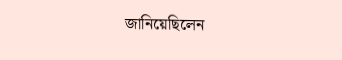জানিয়েছিলেন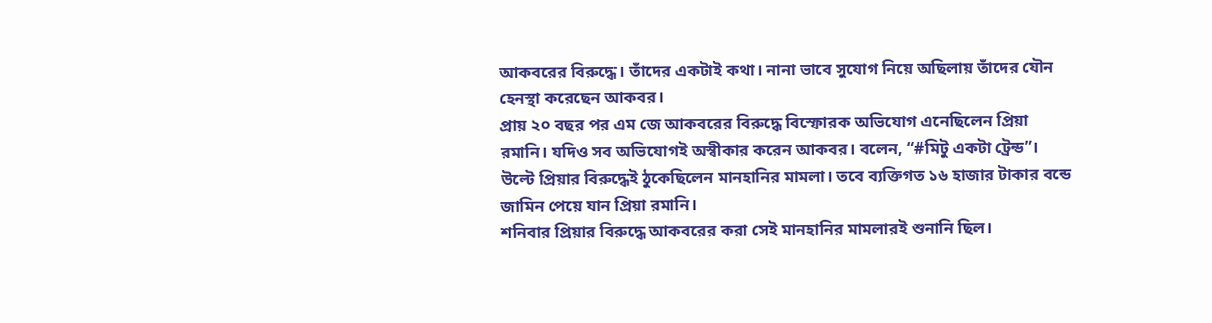আকবরের বিরুদ্ধে। তাঁদের একটাই কথা। নানা ভাবে সুযোগ নিয়ে অছিলায় তাঁদের যৌন হেনস্থা করেছেন আকবর।
প্রায় ২০ বছর পর এম জে আকবরের বিরুদ্ধে বিস্ফোরক অভিযোগ এনেছিলেন প্রিয়া রমানি। যদিও সব অভিযোগই অস্বীকার করেন আকবর। বলেন, “#মিটু একটা ট্রেন্ড”। উল্টে প্রিয়ার বিরুদ্ধেই ঠুকেছিলেন মানহানির মামলা। তবে ব্যক্তিগত ১৬ হাজার টাকার বন্ডে জামিন পেয়ে যান প্রিয়া রমানি।
শনিবার প্রিয়ার বিরুদ্ধে আকবরের করা সেই মানহানির মামলারই শুনানি ছিল।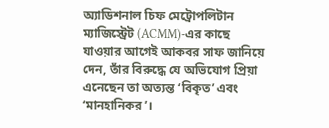অ্যাডিশনাল চিফ মেট্রোপলিটান ম্যাজিস্ট্রেট (ACMM)-এর কাছে যাওয়ার আগেই আকবর সাফ জানিয়ে দেন, তাঁর বিরুদ্ধে যে অভিযোগ প্রিয়া এনেছেন তা অত্যন্ত ‘বিকৃত’ এবং ‘মানহানিকর’।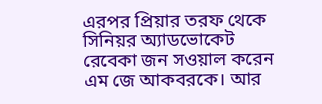এরপর প্রিয়ার তরফ থেকে সিনিয়র অ্যাডভোকেট রেবেকা জন সওয়াল করেন এম জে আকবরকে। আর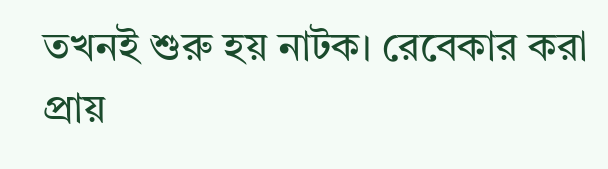তখনই শুরু হয় নাটক। রেবেকার করা প্রায়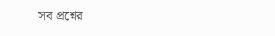সব প্রশ্নের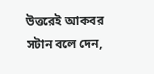উত্তরেই আকবর সটান বলে দেন,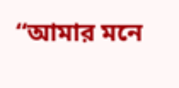“আমার মনে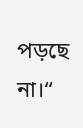পড়ছে না।“